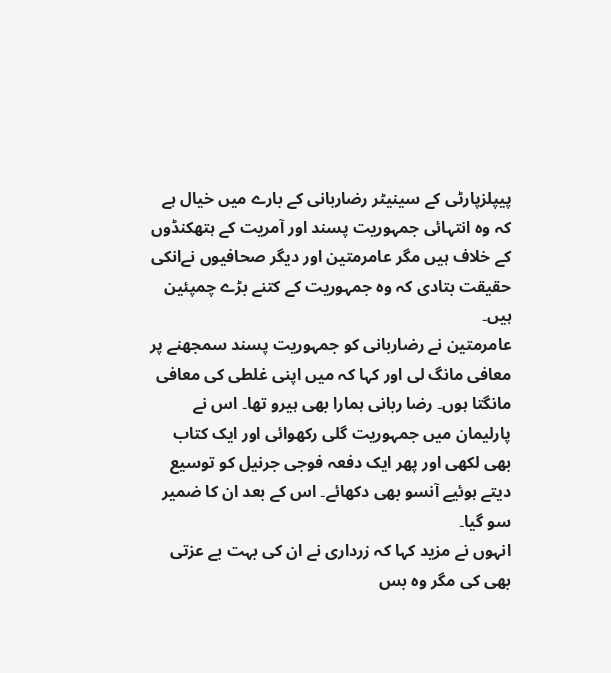پیپلزپارٹی کے سینیٹر رضاربانی کے بارے میں خیال ہے کہ وہ انتہائی جمہوریت پسند اور آمریت کے ہتھکنڈوں کے خلاف ہیں مگر عامرمتین اور دیگر صحافیوں نےانکی حقیقت بتادی کہ وہ جمہوریت کے کتنے بڑے چمپئین ہیں۔
عامرمتین نے رضاربانی کو جمہوریت پسند سمجھنے پر معافی مانگ لی اور کہا کہ میں اپنی غلطی کی معافی مانگتا ہوں۔ رضا ربانی ہمارا بھی ہیرو تھا۔ اس نے پارلیمان میں جمہوریت گلی رکھوائی اور ایک کتاب بھی لکھی اور پھر ایک دفعہ فوجی جرنیل کو توسیع دیتے ہوئیے آنسو بھی دکھائے۔ اس کے بعد ان کا ضمیر سو گیا۔
انہوں نے مزید کہا کہ زرداری نے ان کی بہت بے عزتی بھی کی مگر وہ بس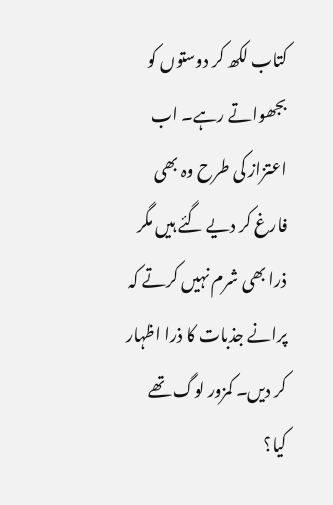کتاب لکھ کر دوستوں کو بجھواتے رہے۔ اب اعتزاز کی طرح وہ بھی فارغ کر دیے گئے ہیں مگر ذرا بھی شرم نہیں کرتے کہ پرانے جذبات کا ذرا اظہار کر دیں۔ کمزور لوگ تھے کیا؟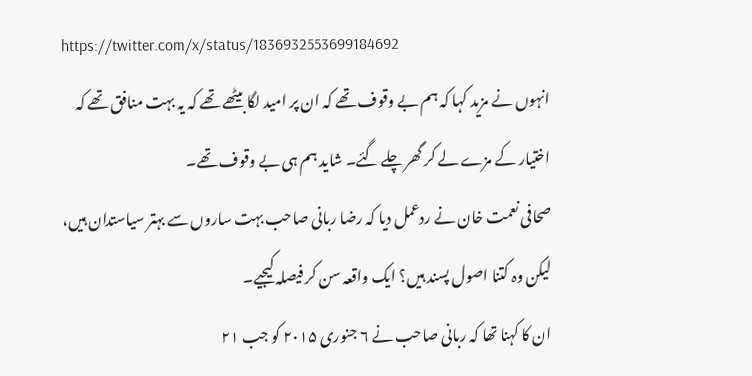https://twitter.com/x/status/1836932553699184692
انہوں نے مزید کہا کہ ہم بے وقوف تھے کہ ان پر امید لگا بیٹھے تھے کہ یہ بہت منافق تھے کہ اختیار کے مزے لے کر گھر چلے گئے۔ شاید ہم ہی بے وقوف تھے۔
صحافی نعمت خان نے ردعمل دیا کہ رضا ربانی صاحب بہت ساروں سے بہتر سیاستدان ہیں، لیکن وہ کتنا اصول پسند ہیں؟ ایک واقعہ سن کر فیصلہ کیجیے۔
ان کا کہنا تھا کہ ربانی صاحب نے ۶ جنوری ۲۰۱۵ کو جب ۲۱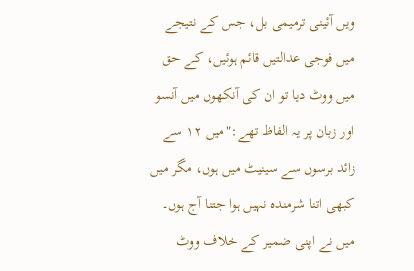ویں آئینی ترمیمی بل، جس کے نتیجے میں فوجی عدالتیں قائم ہوئیں، کے حق میں ووٹ دیا تو ان کی آنکھوں میں آنسو اور زبان پر یہ الفاظ تھے:"میں ۱۲ سے زائد برسوں سے سینیٹ میں ہوں، مگر میں کبھی اتنا شرمندہ نہیں ہوا جتنا آج ہوں۔ میں نے اپنی ضمیر کے خلاف ووٹ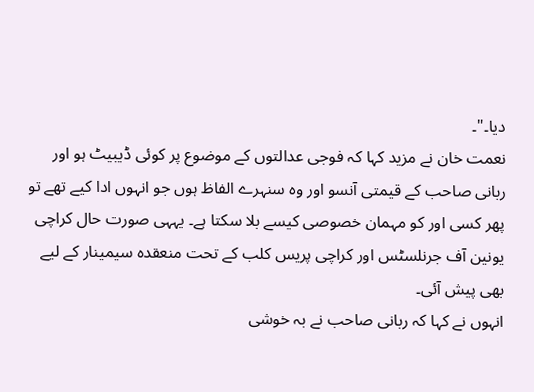دیا۔"۔
نعمت خان نے مزید کہا کہ فوجی عدالتوں کے موضوع پر کوئی ڈیبیٹ ہو اور ربانی صاحب کے قیمتی آنسو اور وہ سنہرے الفاظ ہوں جو انہوں ادا کیے تھے تو پھر کسی اور کو مہمان خصوصی کیسے بلا سکتا ہے۔ یہہی صورت حال کراچی یونین آف جرنلسٹس اور کراچی پریس کلب کے تحت منعقدہ سیمینار کے لیے بھی پیش آئی۔
انہوں نے کہا کہ ربانی صاحب نے بہ خوشی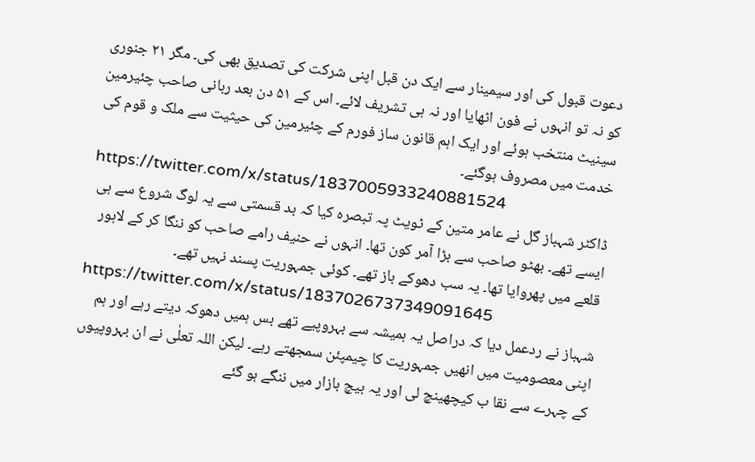دعوت قبول کی اور سیمینار سے ایک دن قبل اپنی شرکت کی تصدیق بھی کی۔ مگر ۲۱ جنوری کو نہ تو انہوں نے فون اٹھایا اور نہ ہی تشریف لائے۔ اس کے ۵۱ دن بعد ربانی صاحب چئیرمین سینیٹ منتخب ہوئے اور ایک اہم قانون ساز فورم کے چئیرمین کی حیثیت سے ملک و قوم کی خدمت میں مصروف ہوگئے۔
https://twitter.com/x/status/1837005933240881524
ڈاکٹر شہباز گل نے عامر متین کے ٹویٹ پہ تبصرہ کیا کہ بد قسمتی سے یہ لوگ شروع سے ہی ایسے تھے۔ بھٹو صاحب سے بڑا آمر کون تھا۔ انہوں نے حنیف رامے صاحب کو ننگا کر کے لاہور قلعے میں پھروایا تھا۔ یہ سب دھوکے باز تھے۔ کوئی جمہوریت پسند نہیں تھے۔
https://twitter.com/x/status/1837026737349091645
شہباز نے ردعمل دیا کہ دراصل یہ ہمیشہ سے بہروپیے تھے بس ہمیں دھوکہ دیتے رہے اور ہم اپنی معصومیت میں انھیں جمہوریت کا چیمپئن سمجھتے رہے۔ لیکن اللہ تعلٰی نے ان بہروپیوں کے چہرے سے نقا ب کیچھینچ لی اور یہ بیچ بازار میں ننگے ہو گئے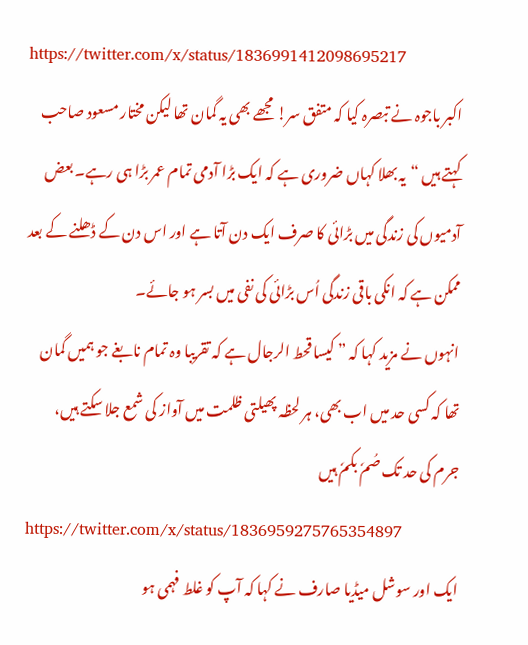https://twitter.com/x/status/1836991412098695217
اکبر باجوہ نے تبصرہ کیا کہ متفق سر! مجھے بھی یہ گمان تھا لیکن مختار مسعود صاحب کہتے ہیں “یہ بھلا کہاں ضروری ہے کہ ایک بڑا آدمی تمام عمر بڑا ہی رہے۔ بعض آدمیوں کی زندگی میں بڑائی کا صرف ایک دن آتا ہے اور اس دن کے ڈھلنے کے بعد ممکن ہے کہ انکی باقی زندگی اُس بڑائی کی نفی میں بسر ہو جائے۔
انہوں نے مزید کہا کہ ” کیسا قحط الرجال ہے کہ تقریبا وہ تمام نابغے جو ہمیں گمان تھا کہ کسی حد میں اب بھی، ہر لحظہ پھیلتی ظلمت میں آواز کی شمع جلا سکتے ہیں، جرم کی حد تک صُمٗ بکمٗ ہیں
https://twitter.com/x/status/1836959275765354897
ایک اور سوشل میڈیا صارف نے کہا کہ آپ کو غلط فہمی ہو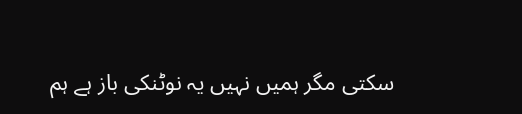سکتی مگر ہمیں نہیں یہ نوٹنکی باز ہے ہم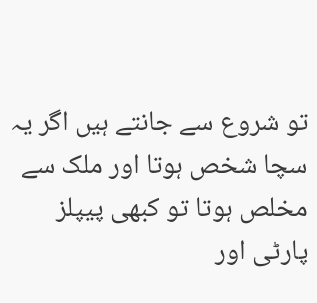تو شروع سے جانتے ہیں اگر یہ سچا شخص ہوتا اور ملک سے مخلص ہوتا تو کبھی پیپلز پارٹی اور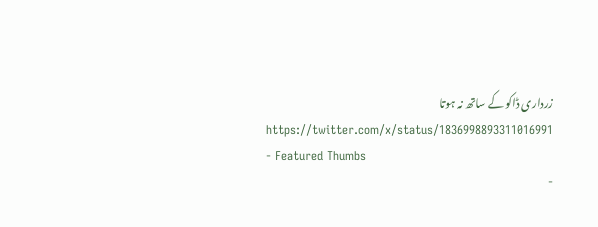زرداری ڈاکو کے ساتھ نہ ہوتا
https://twitter.com/x/status/1836998893311016991
- Featured Thumbs
-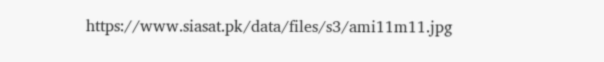https://www.siasat.pk/data/files/s3/ami11m11.jpg